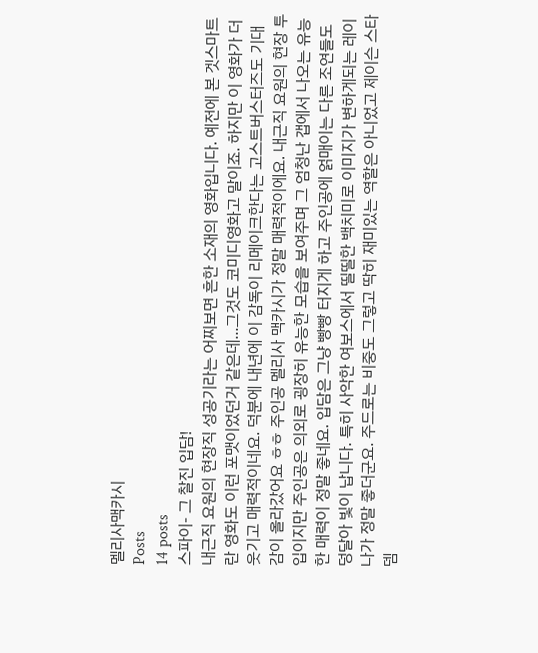멜리사맥카시
Posts
14 posts
스파이- 그 찰진 입담!
내근직 요원의 현장직 성공기라는 어찌보면 흔한 소재의 영화입니다. 예전에 본 겟스마트란 영화도 이런 포맷이었던거 같은데...그것도 코미디영화고 말이죠. 하지만 이 영화가 더 웃기고 매력적이네요. 덕분에 내년에 이 감독이 리메이크한다는 고스트버스터즈도 기대감이 올라갔어요 ㅎㅎ 주인공 멜리사 맥카시가 정말 매력적이에요. 내근직 요원의 현장 투입이지만 주인공은 의외로 굉장히 유능한 모습을 보여주며 그 엄청난 갭에서 나오는 유능한 매력이 정말 좋네요. 입담은 그냥 빵빵 터지게 하고 주인공에 얽매이는 다른 조연들도 덩달아 빛이 납니다. 특히 사악한 여보스에서 띨띨한 백치미로 이미지가 변하게되는 레이나가 정말 좋더군요. 주드로는 비중도 그렇고 딱히 재미있는 역할은 아니었고 제이슨 스타뎀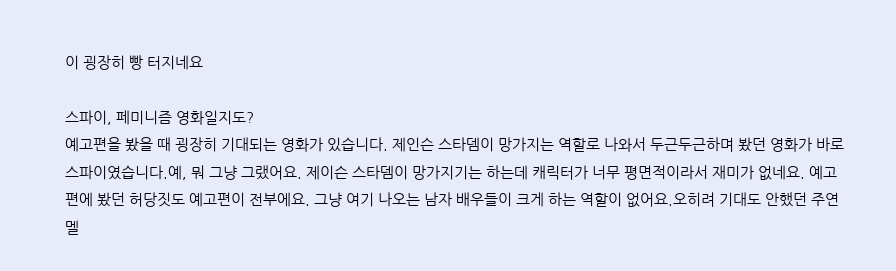이 굉장히 빵 터지네요

스파이, 페미니즘 영화일지도?
예고편을 봤을 때 굉장히 기대되는 영화가 있습니다. 제인슨 스타뎀이 망가지는 역할로 나와서 두근두근하며 봤던 영화가 바로 스파이였습니다.예, 뭐 그냥 그랬어요. 제이슨 스타뎀이 망가지기는 하는데 캐릭터가 너무 평면적이라서 재미가 없네요. 예고편에 봤던 허당짓도 예고편이 전부에요. 그냥 여기 나오는 남자 배우들이 크게 하는 역할이 없어요.오히려 기대도 안했던 주연 멜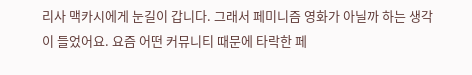리사 맥카시에게 눈길이 갑니다. 그래서 페미니즘 영화가 아닐까 하는 생각이 들었어요. 요즘 어떤 커뮤니티 때문에 타락한 페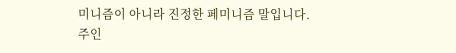미니즘이 아니라 진정한 페미니즘 말입니다. 주인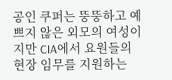공인 쿠퍼는 뚱뚱하고 예쁘지 않은 외모의 여성이지만 CIA에서 요원들의 현장 임무를 지원하는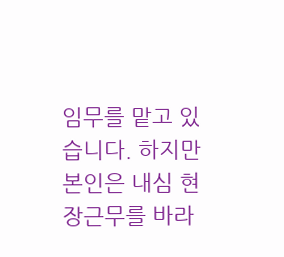임무를 맡고 있습니다. 하지만 본인은 내심 현장근무를 바라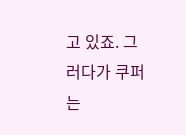고 있죠. 그러다가 쿠퍼는